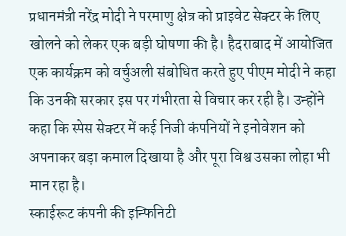प्रधानमंत्री नरेंद्र मोदी ने परमाणु क्षेत्र को प्राइवेट सेक्टर के लिए खोलने को लेकर एक बड़ी घोषणा की है। हैदराबाद में आयोजित एक कार्यक्रम को वर्चुअली संबोधित करते हुए पीएम मोदी ने कहा कि उनकी सरकार इस पर गंभीरता से विचार कर रही है। उन्होंने कहा कि स्पेस सेक्टर में कई निजी कंपनियों ने इनोवेशन को अपनाकर बड़ा कमाल दिखाया है और पूरा विश्व उसका लोहा भी मान रहा है।
स्काईरूट कंपनी की इन्फिनिटी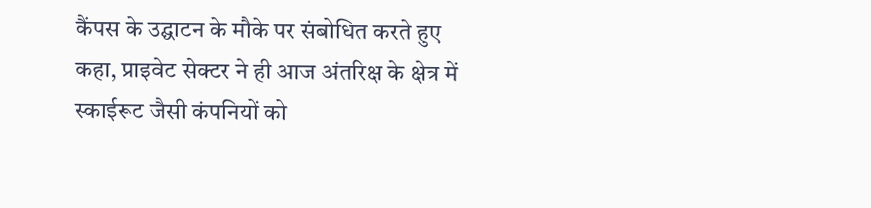कैंपस के उद्घाटन के मौके पर संबोधित करते हुए कहा, प्राइवेट सेक्टर ने ही आज अंतरिक्ष के क्षेत्र में स्काईरूट जैसी कंपनियों को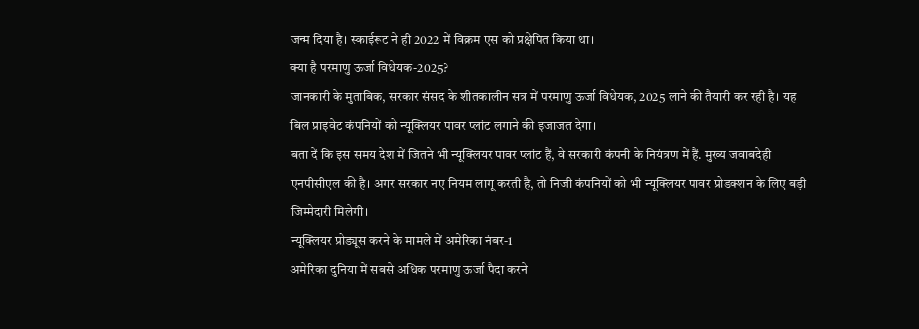जन्म दिया है। स्काईरूट ने ही 2022 में विक्रम एस को प्रक्षेपित किया था।
क्या है परमाणु ऊर्जा विधेयक-2025?
जानकारी के मुताबिक, सरकार संसद के शीतकालीन सत्र में परमाणु ऊर्जा विधेयक, 2025 लाने की तैयारी कर रही है। यह बिल प्राइवेट कंपनियों को न्यूक्लियर पावर प्लांट लगाने की इजाजत देगा।
बता दें कि इस समय देश में जितने भी न्यूक्लियर पावर प्लांट हैं, वे सरकारी कंपनी के नियंत्रण में हैं. मुख्य जवाबदेही एनपीसीएल की है। अगर सरकार नए नियम लागू करती है, तो निजी कंपनियों को भी न्यूक्लियर पावर प्रोडक्शन के लिए बड़ी जिम्मेदारी मिलेगी।
न्यूक्लियर प्रोड्यूस करने के मामले में अमेरिका नंबर-1
अमेरिका दुनिया में सबसे अधिक परमाणु ऊर्जा पैदा करने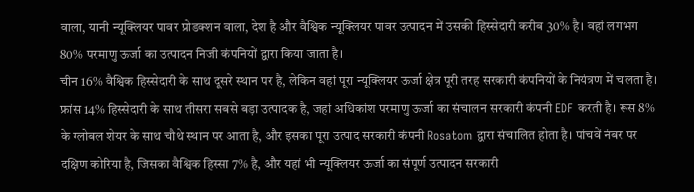वाला, यानी न्यूक्लियर पावर प्रोडक्शन वाला, देश है और वैश्विक न्यूक्लियर पावर उत्पादन में उसकी हिस्सेदारी करीब 30% है। वहां लगभग 80% परमाणु ऊर्जा का उत्पादन निजी कंपनियों द्वारा किया जाता है।
चीन 16% वैश्विक हिस्सेदारी के साथ दूसरे स्थान पर है, लेकिन वहां पूरा न्यूक्लियर ऊर्जा क्षेत्र पूरी तरह सरकारी कंपनियों के नियंत्रण में चलता है।
फ्रांस 14% हिस्सेदारी के साथ तीसरा सबसे बड़ा उत्पादक है, जहां अधिकांश परमाणु ऊर्जा का संचालन सरकारी कंपनी EDF करती है। रूस 8% के ग्लोबल शेयर के साथ चौथे स्थान पर आता है, और इसका पूरा उत्पाद सरकारी कंपनी Rosatom द्वारा संचालित होता है। पांचवें नंबर पर दक्षिण कोरिया है, जिसका वैश्विक हिस्सा 7% है, और यहां भी न्यूक्लियर ऊर्जा का संपूर्ण उत्पादन सरकारी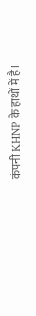कंपनी KHNP के हाथों में है।